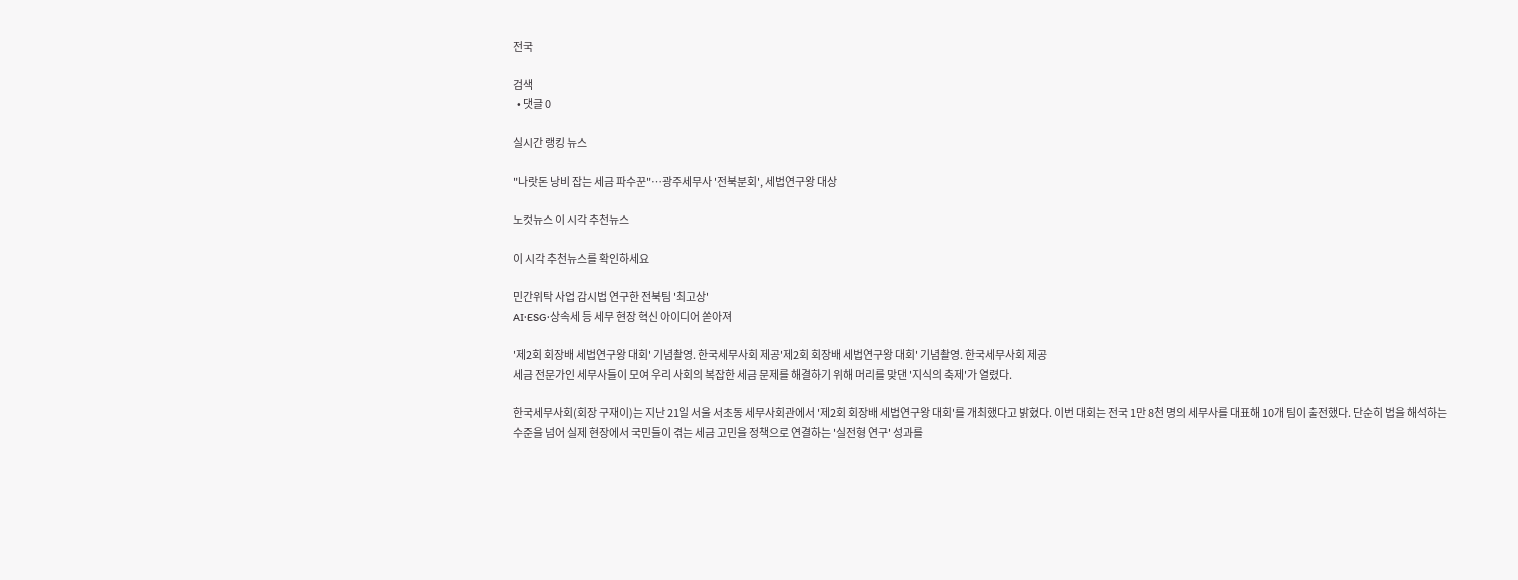전국

검색
  • 댓글 0

실시간 랭킹 뉴스

"나랏돈 낭비 잡는 세금 파수꾼"…광주세무사 '전북분회', 세법연구왕 대상

노컷뉴스 이 시각 추천뉴스

이 시각 추천뉴스를 확인하세요

민간위탁 사업 감시법 연구한 전북팀 '최고상'
AI·ESG·상속세 등 세무 현장 혁신 아이디어 쏟아져

'제2회 회장배 세법연구왕 대회' 기념촬영. 한국세무사회 제공'제2회 회장배 세법연구왕 대회' 기념촬영. 한국세무사회 제공
세금 전문가인 세무사들이 모여 우리 사회의 복잡한 세금 문제를 해결하기 위해 머리를 맞댄 '지식의 축제'가 열렸다.

한국세무사회(회장 구재이)는 지난 21일 서울 서초동 세무사회관에서 '제2회 회장배 세법연구왕 대회'를 개최했다고 밝혔다. 이번 대회는 전국 1만 8천 명의 세무사를 대표해 10개 팀이 출전했다. 단순히 법을 해석하는 수준을 넘어 실제 현장에서 국민들이 겪는 세금 고민을 정책으로 연결하는 '실전형 연구' 성과를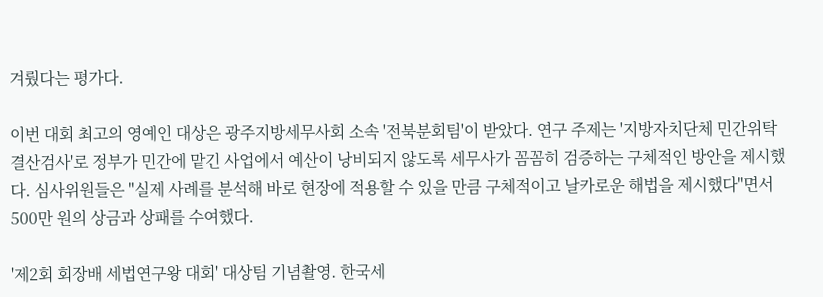겨뤘다는 평가다.

이번 대회 최고의 영예인 대상은 광주지방세무사회 소속 '전북분회팀'이 받았다. 연구 주제는 '지방자치단체 민간위탁 결산검사'로 정부가 민간에 맡긴 사업에서 예산이 낭비되지 않도록 세무사가 꼼꼼히 검증하는 구체적인 방안을 제시했다. 심사위원들은 "실제 사례를 분석해 바로 현장에 적용할 수 있을 만큼 구체적이고 날카로운 해법을 제시했다"면서 500만 원의 상금과 상패를 수여했다.

'제2회 회장배 세법연구왕 대회' 대상팀 기념촬영. 한국세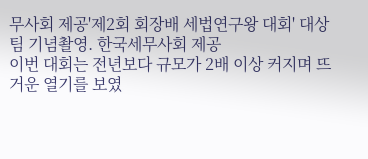무사회 제공'제2회 회장배 세법연구왕 대회' 대상팀 기념촬영. 한국세무사회 제공
이번 대회는 전년보다 규모가 2배 이상 커지며 뜨거운 열기를 보였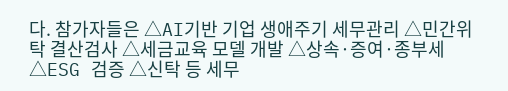다. 참가자들은 △AI기반 기업 생애주기 세무관리 △민간위탁 결산검사 △세금교육 모델 개발 △상속·증여·종부세 △ESG 검증 △신탁 등 세무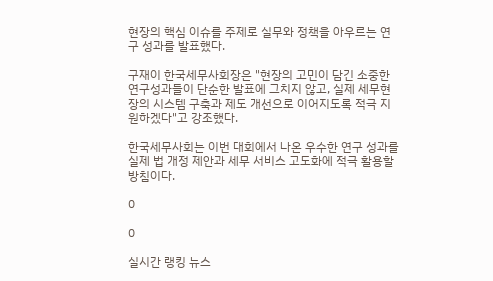현장의 핵심 이슈를 주제로 실무와 정책을 아우르는 연구 성과를 발표했다.

구재이 한국세무사회장은 "현장의 고민이 담긴 소중한 연구성과들이 단순한 발표에 그치지 않고, 실제 세무현장의 시스템 구축과 제도 개선으로 이어지도록 적극 지원하겠다"고 강조했다.

한국세무사회는 이번 대회에서 나온 우수한 연구 성과를 실제 법 개정 제안과 세무 서비스 고도화에 적극 활용할 방침이다.

0

0

실시간 랭킹 뉴스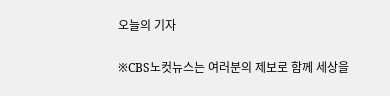오늘의 기자

※CBS노컷뉴스는 여러분의 제보로 함께 세상을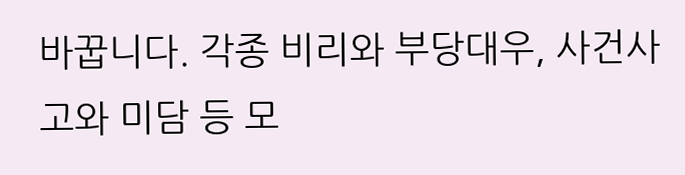바꿉니다. 각종 비리와 부당대우, 사건사고와 미담 등 모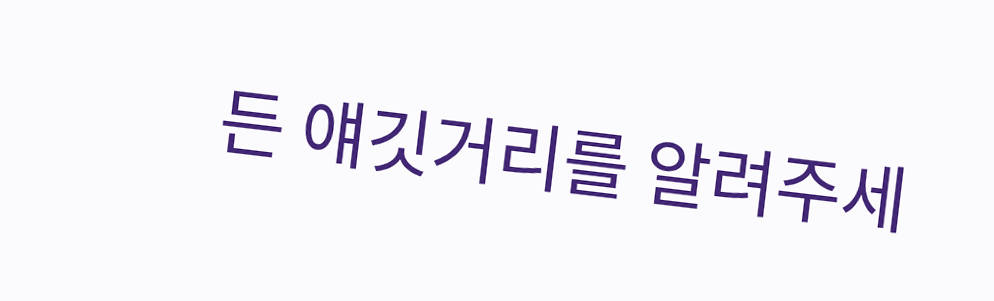든 얘깃거리를 알려주세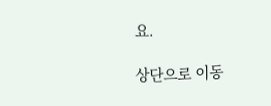요.

상단으로 이동